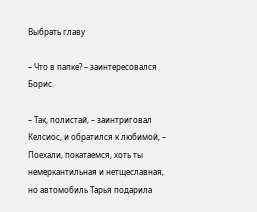Выбрать главу

– Что в папке? – заинтересовался Борис.

– Так, полистай, – заинтриговал Келсиос, и обратился к любимой, – Поехали, покатаемся, хоть ты немеркантильная и нетщеславная, но автомобиль Тарья подарила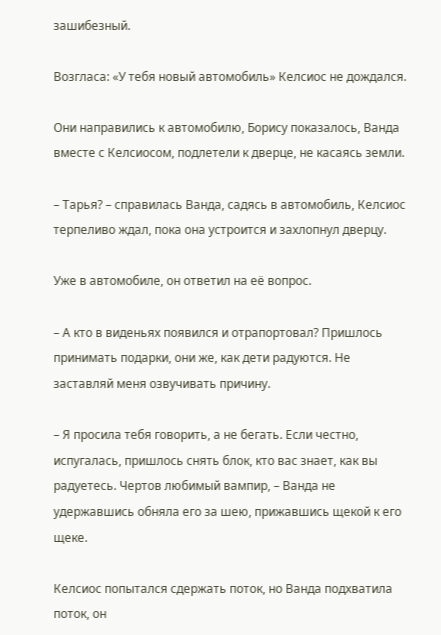зашибезный.

Возгласа: «У тебя новый автомобиль» Келсиос не дождался.

Они направились к автомобилю, Борису показалось, Ванда вместе с Келсиосом, подлетели к дверце, не касаясь земли.

– Тарья? – справилась Ванда, садясь в автомобиль, Келсиос терпеливо ждал, пока она устроится и захлопнул дверцу.

Уже в автомобиле, он ответил на её вопрос.

– А кто в виденьях появился и отрапортовал? Пришлось принимать подарки, они же, как дети радуются. Не заставляй меня озвучивать причину.

– Я просила тебя говорить, а не бегать. Если честно, испугалась, пришлось снять блок, кто вас знает, как вы радуетесь. Чертов любимый вампир, – Ванда не удержавшись обняла его за шею, прижавшись щекой к его щеке.

Келсиос попытался сдержать поток, но Ванда подхватила поток, он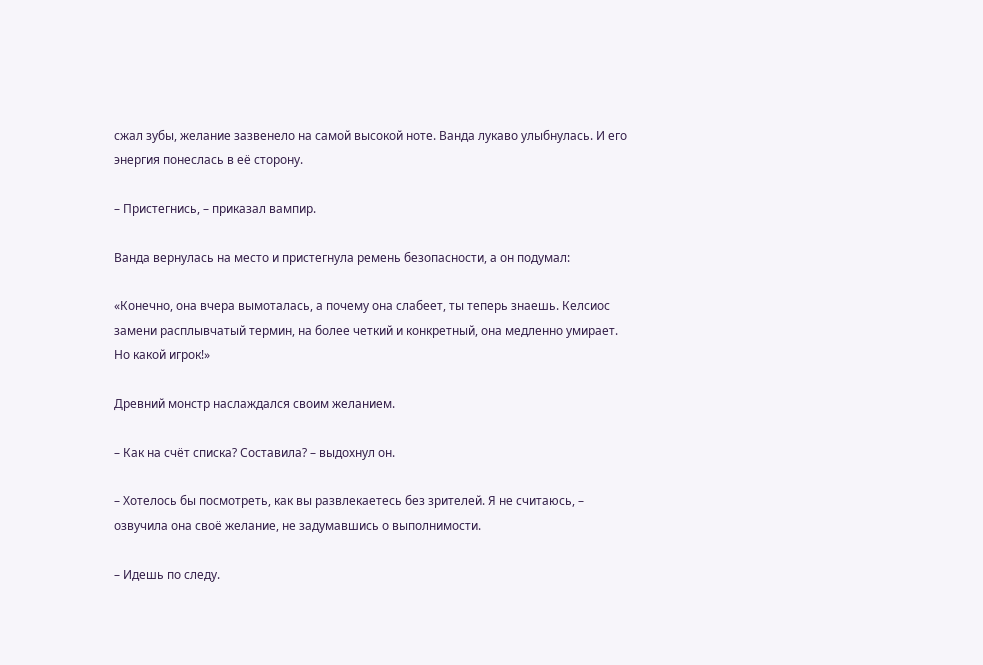сжал зубы, желание зазвенело на самой высокой ноте. Ванда лукаво улыбнулась. И его энергия понеслась в её сторону.

– Пристегнись, – приказал вампир.

Ванда вернулась на место и пристегнула ремень безопасности, а он подумал:

«Конечно, она вчера вымоталась, а почему она слабеет, ты теперь знаешь. Келсиос замени расплывчатый термин, на более четкий и конкретный, она медленно умирает. Но какой игрок!»

Древний монстр наслаждался своим желанием.

– Как на счёт списка? Составила? – выдохнул он.

– Хотелось бы посмотреть, как вы развлекаетесь без зрителей. Я не считаюсь, – озвучила она своё желание, не задумавшись о выполнимости.

– Идешь по следу.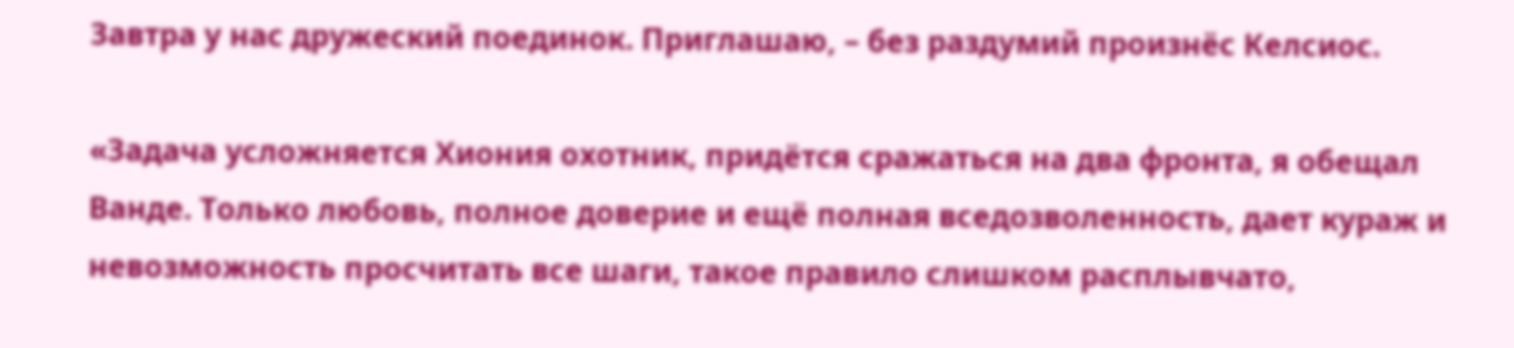Завтра у нас дружеский поединок. Приглашаю, – без раздумий произнёс Келсиос.

«Задача усложняется Хиония охотник, придётся сражаться на два фронта, я обещал Ванде. Только любовь, полное доверие и ещё полная вседозволенность, дает кураж и невозможность просчитать все шаги, такое правило слишком расплывчато,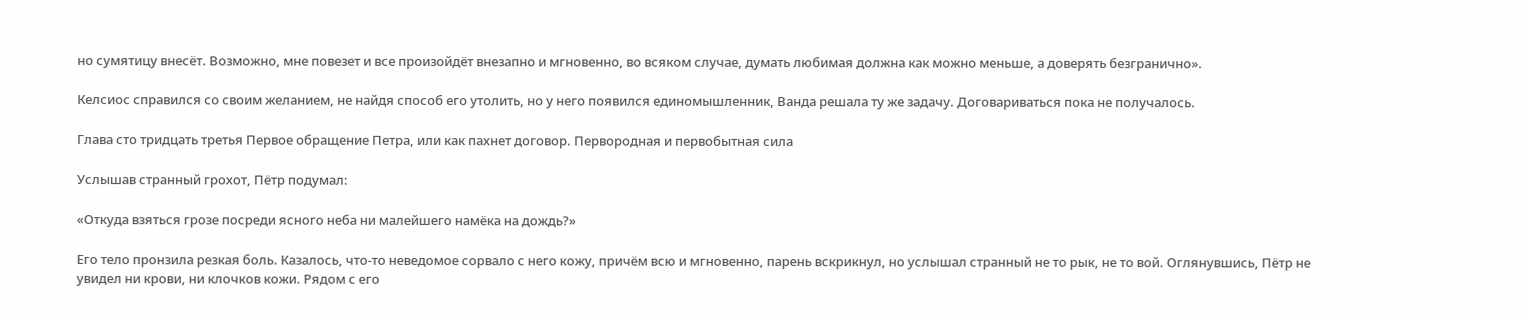но сумятицу внесёт. Возможно, мне повезет и все произойдёт внезапно и мгновенно, во всяком случае, думать любимая должна как можно меньше, а доверять безгранично».

Келсиос справился со своим желанием, не найдя способ его утолить, но у него появился единомышленник, Ванда решала ту же задачу. Договариваться пока не получалось.

Глава сто тридцать третья Первое обращение Петра, или как пахнет договор. Первородная и первобытная сила

Услышав странный грохот, Пётр подумал:

«Откуда взяться грозе посреди ясного неба ни малейшего намёка на дождь?»

Его тело пронзила резкая боль. Казалось, что-то неведомое сорвало с него кожу, причём всю и мгновенно, парень вскрикнул, но услышал странный не то рык, не то вой. Оглянувшись, Пётр не увидел ни крови, ни клочков кожи. Рядом с его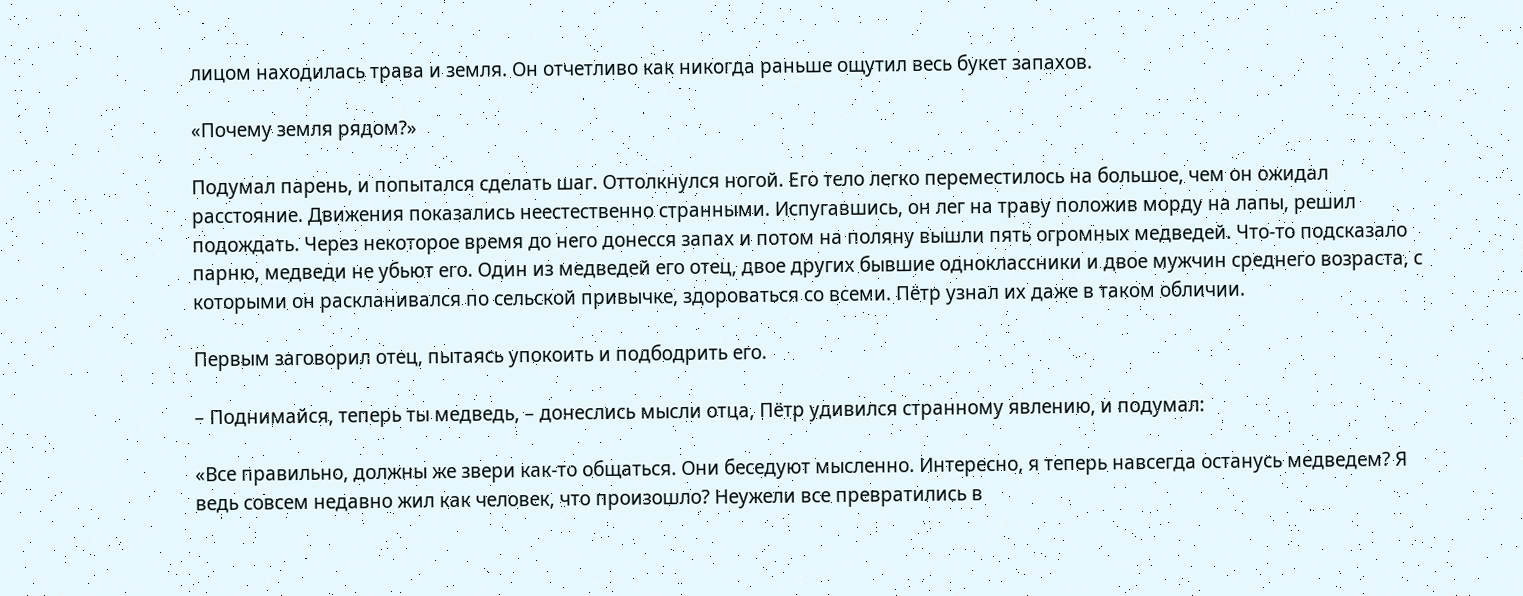лицом находилась трава и земля. Он отчетливо как никогда раньше ощутил весь букет запахов.

«Почему земля рядом?»

Подумал парень, и попытался сделать шаг. Оттолкнулся ногой. Его тело легко переместилось на большое, чем он ожидал расстояние. Движения показались неестественно странными. Испугавшись, он лег на траву положив морду на лапы, решил подождать. Через некоторое время до него донесся запах и потом на поляну вышли пять огромных медведей. Что-то подсказало парню, медведи не убьют его. Один из медведей его отец, двое других бывшие одноклассники и двое мужчин среднего возраста, с которыми он раскланивался по сельской привычке, здороваться со всеми. Пётр узнал их даже в таком обличии.

Первым заговорил отец, пытаясь упокоить и подбодрить его.

– Поднимайся, теперь ты медведь, – донеслись мысли отца, Пётр удивился странному явлению, и подумал:

«Все правильно, должны же звери как-то общаться. Они беседуют мысленно. Интересно, я теперь навсегда останусь медведем? Я ведь совсем недавно жил как человек, что произошло? Неужели все превратились в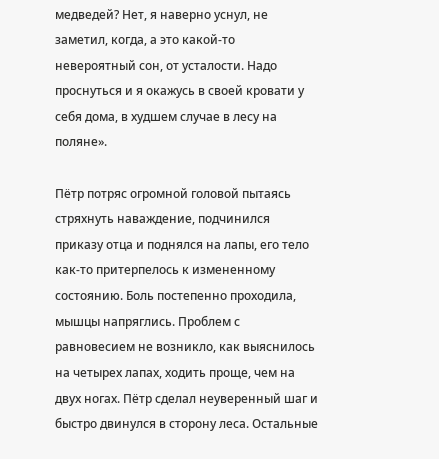медведей? Нет, я наверно уснул, не заметил, когда, а это какой-то невероятный сон, от усталости. Надо проснуться и я окажусь в своей кровати у себя дома, в худшем случае в лесу на поляне».

Пётр потряс огромной головой пытаясь стряхнуть наваждение, подчинился приказу отца и поднялся на лапы, его тело как-то притерпелось к измененному состоянию. Боль постепенно проходила, мышцы напряглись. Проблем с равновесием не возникло, как выяснилось на четырех лапах, ходить проще, чем на двух ногах. Пётр сделал неуверенный шаг и быстро двинулся в сторону леса. Остальные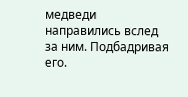медведи направились вслед за ним. Подбадривая его.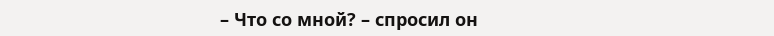– Что со мной? – спросил он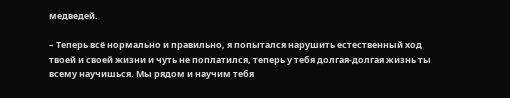медведей.

– Теперь всё нормально и правильно, я попытался нарушить естественный ход твоей и своей жизни и чуть не поплатился, теперь у тебя долгая-долгая жизнь ты всему научишься. Мы рядом и научим тебя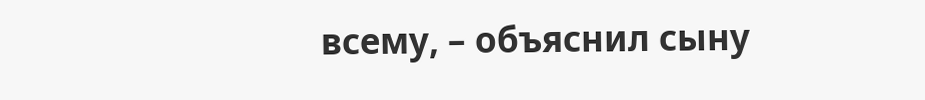всему, – объяснил сыну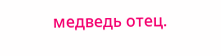медведь отец.